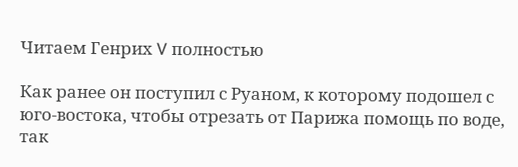Читаем Генрих V полностью

Как ранее он поступил с Руаном, к которому подошел с юго-востока, чтобы отрезать от Парижа помощь по воде, так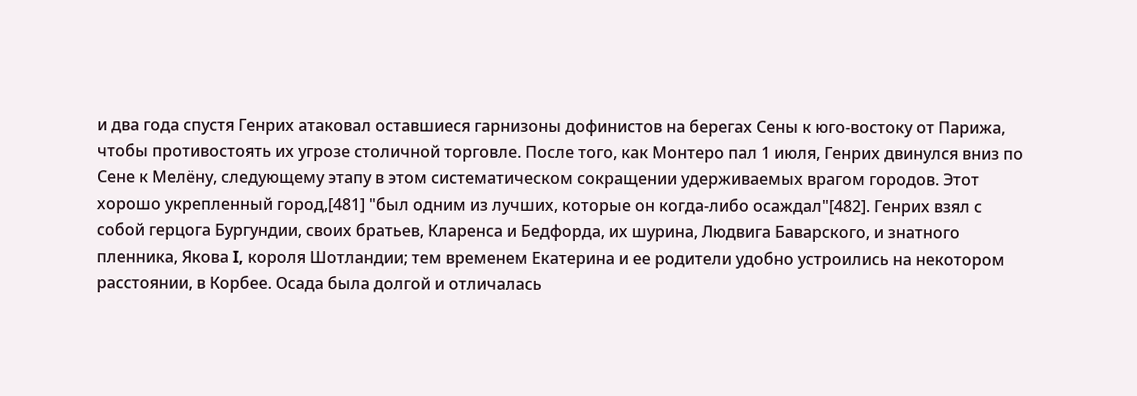и два года спустя Генрих атаковал оставшиеся гарнизоны дофинистов на берегах Сены к юго-востоку от Парижа, чтобы противостоять их угрозе столичной торговле. После того, как Монтеро пал 1 июля, Генрих двинулся вниз по Сене к Мелёну, следующему этапу в этом систематическом сокращении удерживаемых врагом городов. Этот хорошо укрепленный город,[481] "был одним из лучших, которые он когда-либо осаждал"[482]. Генрих взял с собой герцога Бургундии, своих братьев, Кларенса и Бедфорда, их шурина, Людвига Баварского, и знатного пленника, Якова I, короля Шотландии; тем временем Екатерина и ее родители удобно устроились на некотором расстоянии, в Корбее. Осада была долгой и отличалась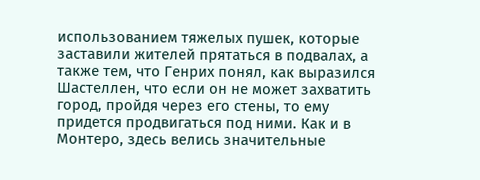использованием тяжелых пушек, которые заставили жителей прятаться в подвалах, а также тем, что Генрих понял, как выразился Шастеллен, что если он не может захватить город, пройдя через его стены, то ему придется продвигаться под ними. Как и в Монтеро, здесь велись значительные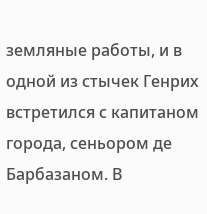земляные работы, и в одной из стычек Генрих встретился с капитаном города, сеньором де Барбазаном. В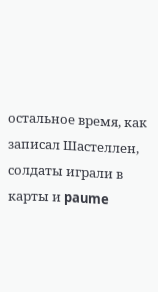остальное время, как записал Шастеллен, солдаты играли в карты и paume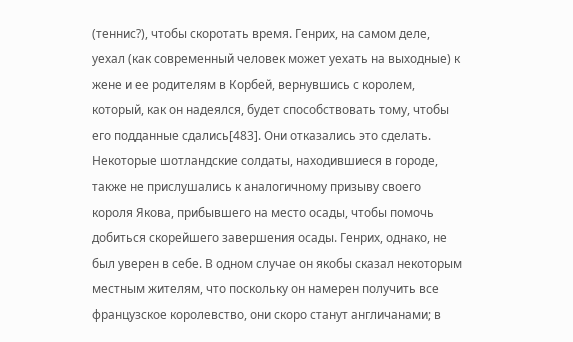(теннис?), чтобы скоротать время. Генрих, на самом деле, уехал (как современный человек может уехать на выходные) к жене и ее родителям в Корбей, вернувшись с королем, который, как он надеялся, будет способствовать тому, чтобы его подданные сдались[483]. Они отказались это сделать. Некоторые шотландские солдаты, находившиеся в городе, также не прислушались к аналогичному призыву своего короля Якова, прибывшего на место осады, чтобы помочь добиться скорейшего завершения осады. Генрих, однако, не был уверен в себе. В одном случае он якобы сказал некоторым местным жителям, что поскольку он намерен получить все французское королевство, они скоро станут англичанами; в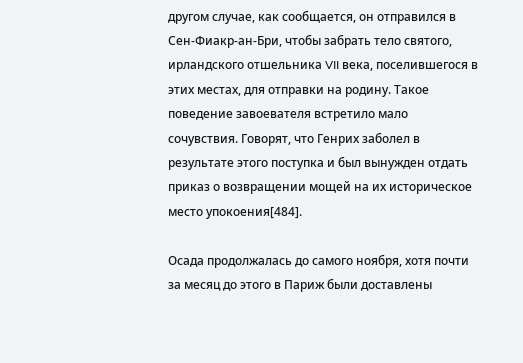другом случае, как сообщается, он отправился в Сен-Фиакр-ан-Бри, чтобы забрать тело святого, ирландского отшельника VII века, поселившегося в этих местах, для отправки на родину. Такое поведение завоевателя встретило мало сочувствия. Говорят, что Генрих заболел в результате этого поступка и был вынужден отдать приказ о возвращении мощей на их историческое место упокоения[484].

Осада продолжалась до самого ноября, хотя почти за месяц до этого в Париж были доставлены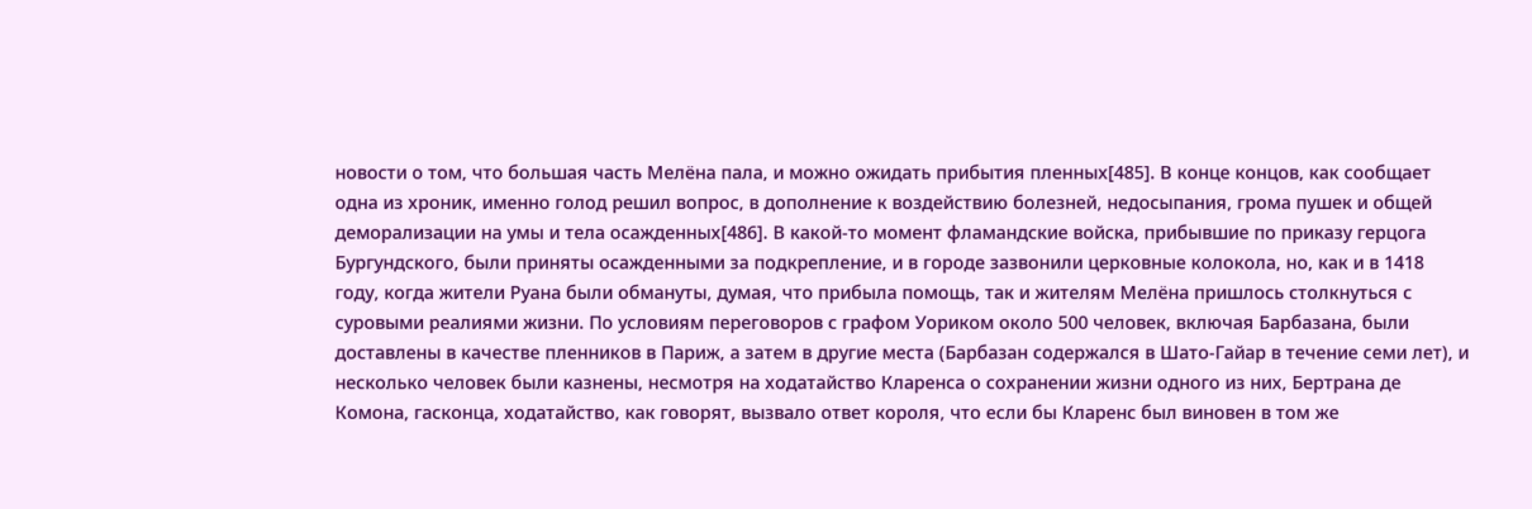новости о том, что большая часть Мелёна пала, и можно ожидать прибытия пленных[485]. В конце концов, как сообщает одна из хроник, именно голод решил вопрос, в дополнение к воздействию болезней, недосыпания, грома пушек и общей деморализации на умы и тела осажденных[486]. В какой-то момент фламандские войска, прибывшие по приказу герцога Бургундского, были приняты осажденными за подкрепление, и в городе зазвонили церковные колокола, но, как и в 1418 году, когда жители Руана были обмануты, думая, что прибыла помощь, так и жителям Мелёна пришлось столкнуться с суровыми реалиями жизни. По условиям переговоров с графом Уориком около 500 человек, включая Барбазана, были доставлены в качестве пленников в Париж, а затем в другие места (Барбазан содержался в Шато-Гайар в течение семи лет), и несколько человек были казнены, несмотря на ходатайство Кларенса о сохранении жизни одного из них, Бертрана де Комона, гасконца, ходатайство, как говорят, вызвало ответ короля, что если бы Кларенс был виновен в том же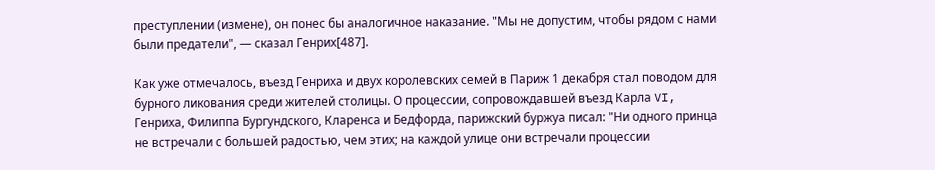преступлении (измене), он понес бы аналогичное наказание. "Мы не допустим, чтобы рядом с нами были предатели", — сказал Генрих[487].

Как уже отмечалось, въезд Генриха и двух королевских семей в Париж 1 декабря стал поводом для бурного ликования среди жителей столицы. О процессии, сопровождавшей въезд Карла VI, Генриха, Филиппа Бургундского, Кларенса и Бедфорда, парижский буржуа писал: "Ни одного принца не встречали с большей радостью, чем этих; на каждой улице они встречали процессии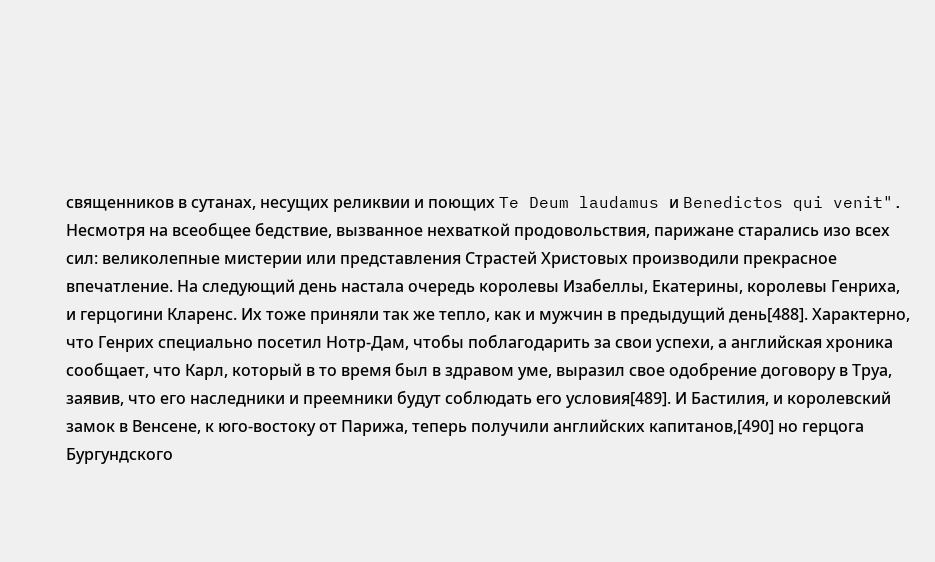священников в сутанах, несущих реликвии и поющих Te Deum laudamus и Benedictos qui venit". Несмотря на всеобщее бедствие, вызванное нехваткой продовольствия, парижане старались изо всех сил: великолепные мистерии или представления Страстей Христовых производили прекрасное впечатление. На следующий день настала очередь королевы Изабеллы, Екатерины, королевы Генриха, и герцогини Кларенс. Их тоже приняли так же тепло, как и мужчин в предыдущий день[488]. Характерно, что Генрих специально посетил Нотр-Дам, чтобы поблагодарить за свои успехи, а английская хроника сообщает, что Карл, который в то время был в здравом уме, выразил свое одобрение договору в Труа, заявив, что его наследники и преемники будут соблюдать его условия[489]. И Бастилия, и королевский замок в Венсене, к юго-востоку от Парижа, теперь получили английских капитанов,[490] но герцога Бургундского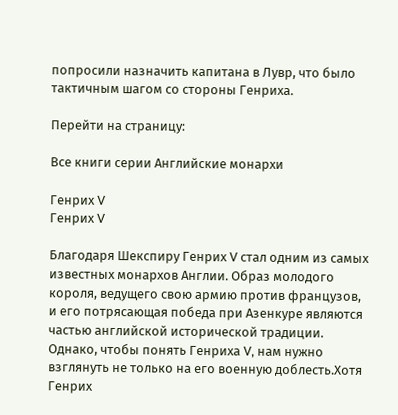попросили назначить капитана в Лувр, что было тактичным шагом со стороны Генриха.

Перейти на страницу:

Все книги серии Английские монархи

Генрих V
Генрих V

Благодаря Шекспиру Генрих V стал одним из самых известных монархов Англии. Образ молодого короля, ведущего свою армию против французов, и его потрясающая победа при Азенкуре являются частью английской исторической традиции. Однако, чтобы понять Генриха V, нам нужно взглянуть не только на его военную доблесть.Хотя Генрих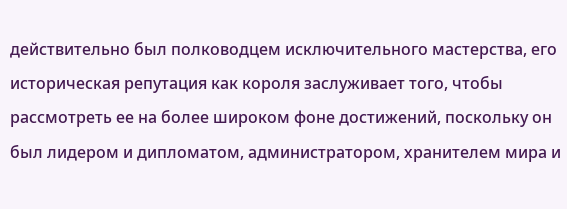действительно был полководцем исключительного мастерства, его историческая репутация как короля заслуживает того, чтобы рассмотреть ее на более широком фоне достижений, поскольку он был лидером и дипломатом, администратором, хранителем мира и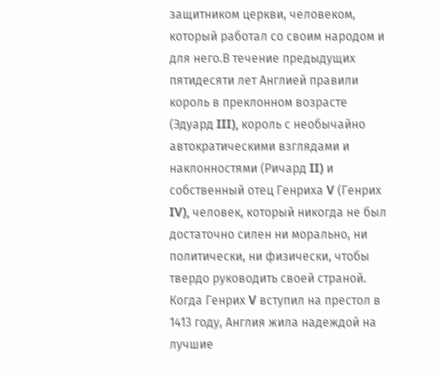защитником церкви, человеком, который работал со своим народом и для него.В течение предыдущих пятидесяти лет Англией правили король в преклонном возрасте (Эдуард III), король с необычайно автократическими взглядами и наклонностями (Ричард II) и собственный отец Генриха V (Генрих IV), человек, который никогда не был достаточно силен ни морально, ни политически, ни физически, чтобы твердо руководить своей страной. Когда Генрих V вступил на престол в 1413 году, Англия жила надеждой на лучшие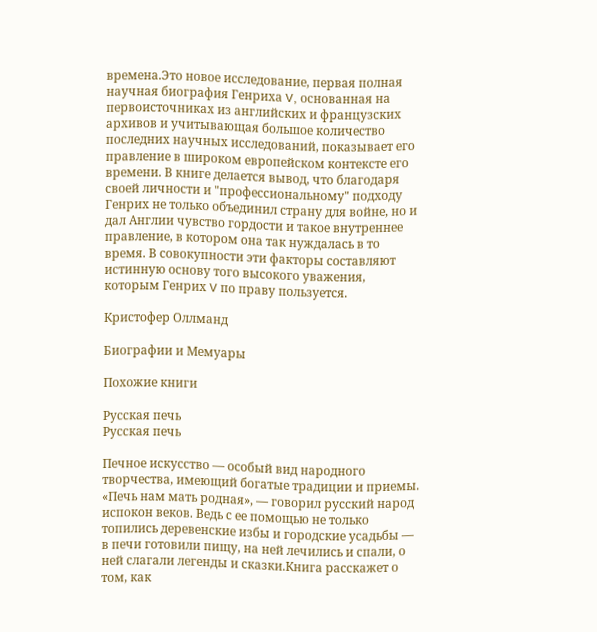времена.Это новое исследование, первая полная научная биография Генриха V, основанная на первоисточниках из английских и французских архивов и учитывающая большое количество последних научных исследований, показывает его правление в широком европейском контексте его времени. В книге делается вывод, что благодаря своей личности и "профессиональному" подходу Генрих не только объединил страну для войне, но и дал Англии чувство гордости и такое внутреннее правление, в котором она так нуждалась в то время. В совокупности эти факторы составляют истинную основу того высокого уважения, которым Генрих V по праву пользуется.

Кристофер Оллманд

Биографии и Мемуары

Похожие книги

Русская печь
Русская печь

Печное искусство — особый вид народного творчества, имеющий богатые традиции и приемы. «Печь нам мать родная», — говорил русский народ испокон веков. Ведь с ее помощью не только топились деревенские избы и городские усадьбы — в печи готовили пищу, на ней лечились и спали, о ней слагали легенды и сказки.Книга расскажет о том, как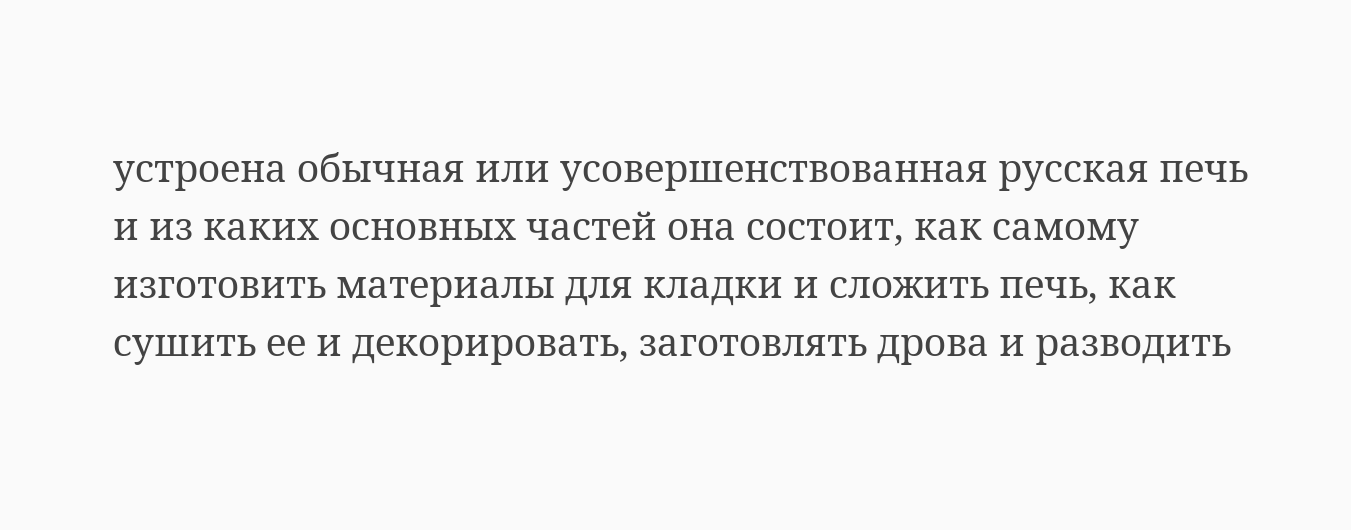устроена обычная или усовершенствованная русская печь и из каких основных частей она состоит, как самому изготовить материалы для кладки и сложить печь, как сушить ее и декорировать, заготовлять дрова и разводить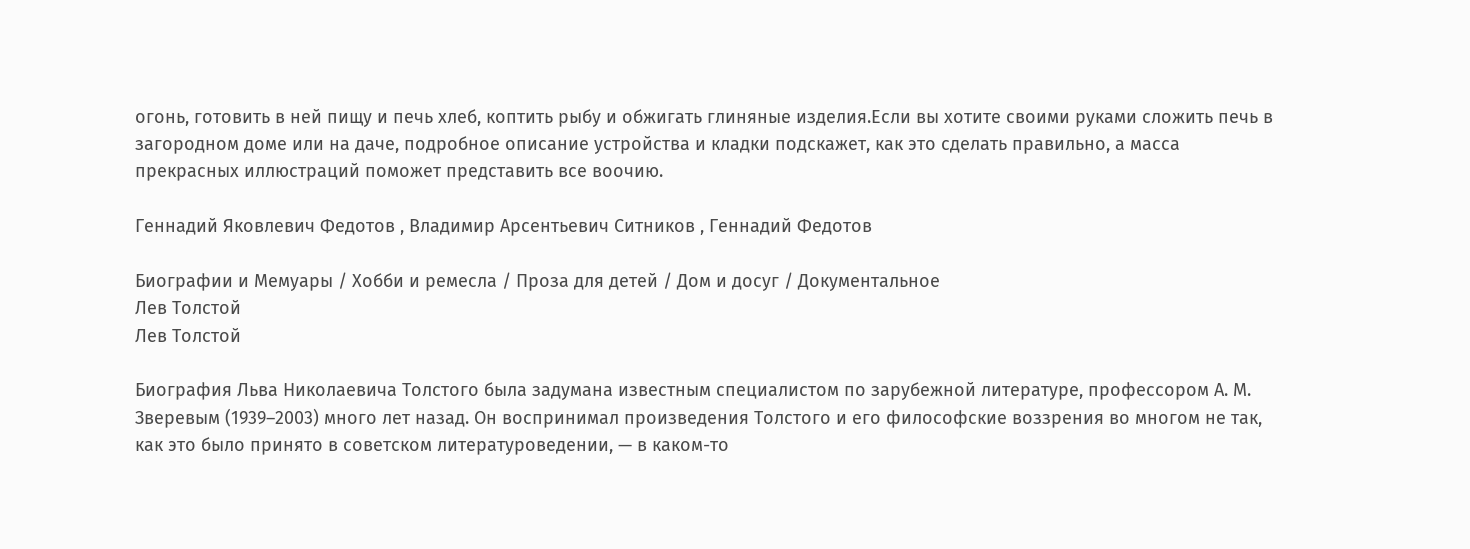огонь, готовить в ней пищу и печь хлеб, коптить рыбу и обжигать глиняные изделия.Если вы хотите своими руками сложить печь в загородном доме или на даче, подробное описание устройства и кладки подскажет, как это сделать правильно, а масса прекрасных иллюстраций поможет представить все воочию.

Геннадий Яковлевич Федотов , Владимир Арсентьевич Ситников , Геннадий Федотов

Биографии и Мемуары / Хобби и ремесла / Проза для детей / Дом и досуг / Документальное
Лев Толстой
Лев Толстой

Биография Льва Николаевича Толстого была задумана известным специалистом по зарубежной литературе, профессором А. М. Зверевым (1939–2003) много лет назад. Он воспринимал произведения Толстого и его философские воззрения во многом не так, как это было принято в советском литературоведении, — в каком-то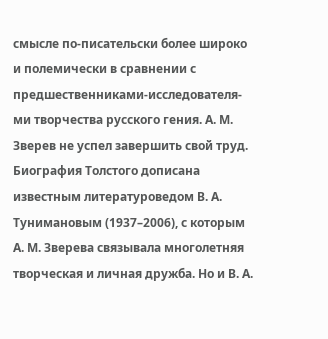смысле по-писательски более широко и полемически в сравнении с предшественниками-исследователя-ми творчества русского гения. А. М. Зверев не успел завершить свой труд. Биография Толстого дописана известным литературоведом В. А. Тунимановым (1937–2006), с которым А. М. Зверева связывала многолетняя творческая и личная дружба. Но и В. А.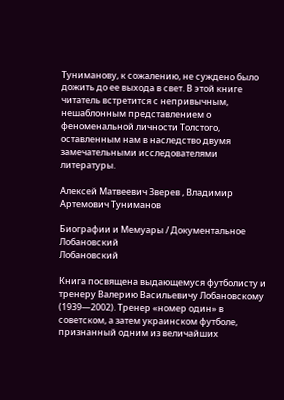Туниманову, к сожалению, не суждено было дожить до ее выхода в свет. В этой книге читатель встретится с непривычным, нешаблонным представлением о феноменальной личности Толстого, оставленным нам в наследство двумя замечательными исследователями литературы.

Алексей Матвеевич Зверев , Владимир Артемович Туниманов

Биографии и Мемуары / Документальное
Лобановский
Лобановский

Книга посвящена выдающемуся футболисту и тренеру Валерию Васильевичу Лобановскому (1939—2002). Тренер «номер один» в советском, а затем украинском футболе, признанный одним из величайших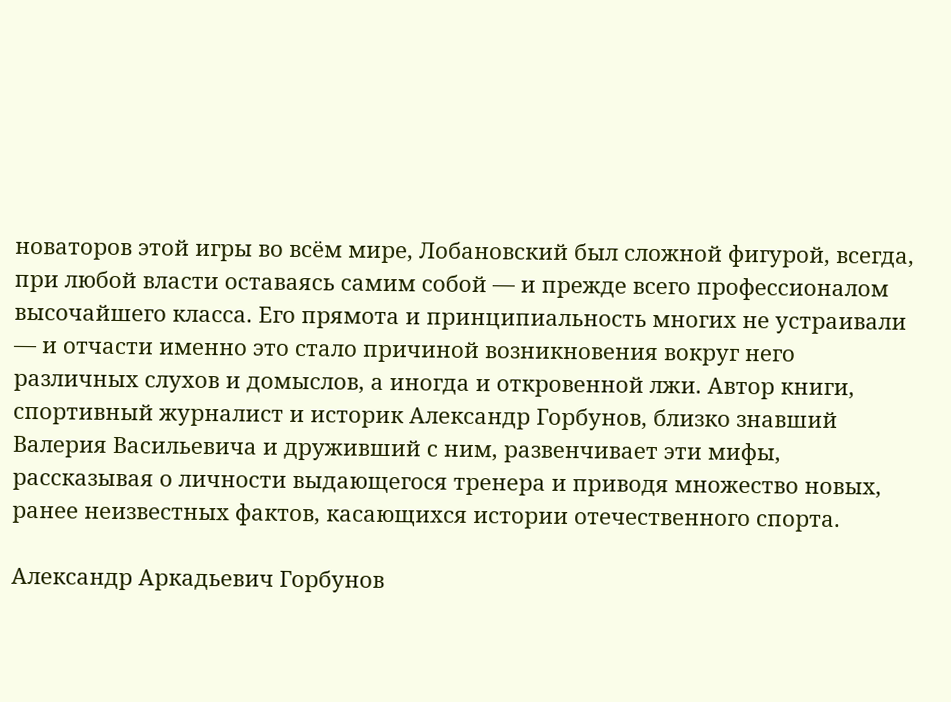новаторов этой игры во всём мире, Лобановский был сложной фигурой, всегда, при любой власти оставаясь самим собой — и прежде всего профессионалом высочайшего класса. Его прямота и принципиальность многих не устраивали — и отчасти именно это стало причиной возникновения вокруг него различных слухов и домыслов, а иногда и откровенной лжи. Автор книги, спортивный журналист и историк Александр Горбунов, близко знавший Валерия Васильевича и друживший с ним, развенчивает эти мифы, рассказывая о личности выдающегося тренера и приводя множество новых, ранее неизвестных фактов, касающихся истории отечественного спорта.

Александр Аркадьевич Горбунов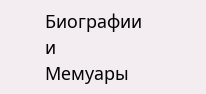Биографии и Мемуары